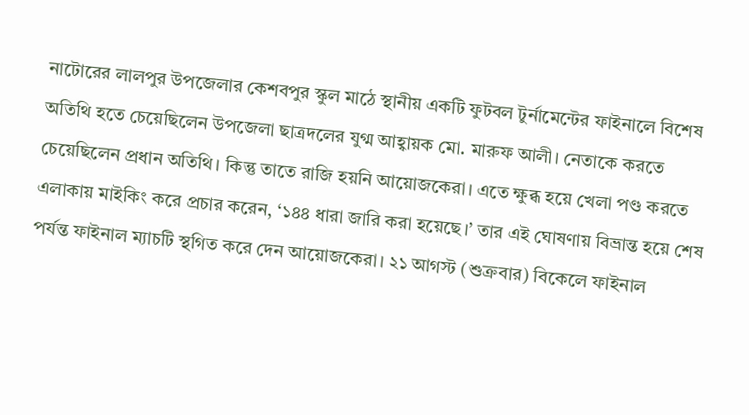নাটোরের লালপুর উপজেলার কেশবপুর স্কুল মাঠে স্থানীয় একটি ফুটবল টুর্নামেন্টের ফাইনালে বিশেষ অতিথি হতে চেয়েছিলেন উপজেলা ছাত্রদলের যুগ্ম আহ্বায়ক মো. মারুফ আলী। নেতাকে করতে চেয়েছিলেন প্রধান অতিথি। কিন্তু তাতে রাজি হয়নি আয়োজকেরা। এতে ক্ষুব্ধ হয়ে খেলা পণ্ড করতে এলাকায় মাইকিং করে প্রচার করেন, ‘১৪৪ ধারা জারি করা হয়েছে।’ তার এই ঘোষণায় বিভ্রান্ত হয়ে শেষ পর্যন্ত ফাইনাল ম্যাচটি স্থগিত করে দেন আয়োজকেরা। ২১ আগস্ট (শুক্রবার) বিকেলে ফাইনাল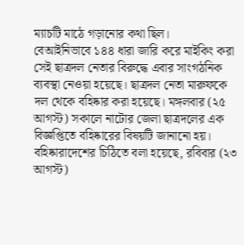ম্যাচটি মাঠে গড়ানোর কথা ছিল।
বেআইনিভাবে ১৪৪ ধারা জারি করে মাইকিং করা সেই ছাত্রদল নেতার বিরুদ্ধে এবার সাংগঠনিক ব্যবস্থা নেওয়া হয়েছে। ছাত্রদল নেতা মারুফকে দল থেকে বহিষ্কার করা হয়েছে। মঙ্গলবার (২৫ আগস্ট) সকালে নাটোর জেলা ছাত্রদলের এক বিজ্ঞপ্তিতে বহিষ্কারের বিষয়টি জানানো হয়।
বহিষ্কারাদেশের চিঠিতে বলা হয়েছে, রবিবার (২৩ আগস্ট)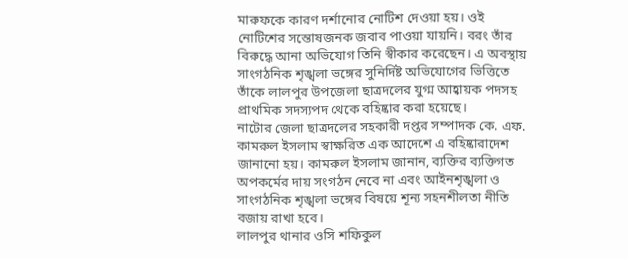মারুফকে কারণ দর্শানোর নোটিশ দেওয়া হয়। ওই নোটিশের সন্তোষজনক জবাব পাওয়া যায়নি। বরং তাঁর বিরুদ্ধে আনা অভিযোগ তিনি স্বীকার করেছেন। এ অবস্থায় সাংগঠনিক শৃঙ্খলা ভঙ্গের সুনির্দিষ্ট অভিযোগের ভিত্তিতে তাঁকে লালপুর উপজেলা ছাত্রদলের যুগ্ম আহ্বায়ক পদসহ প্রাথমিক সদস্যপদ থেকে বহিষ্কার করা হয়েছে।
নাটোর জেলা ছাত্রদলের সহকারী দপ্তর সম্পাদক কে. এফ. কামরুল ইসলাম স্বাক্ষরিত এক আদেশে এ বহিষ্কারাদেশ জানানো হয়। কামরুল ইসলাম জানান, ব্যক্তির ব্যক্তিগত অপকর্মের দায় সংগঠন নেবে না এবং আইনশৃঙ্খলা ও সাংগঠনিক শৃঙ্খলা ভঙ্গের বিষয়ে শূন্য সহনশীলতা নীতি বজায় রাখা হবে।
লালপুর থানার ওসি শফিকুল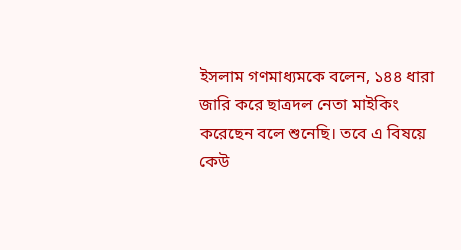ইসলাম গণমাধ্যমকে বলেন, ১৪৪ ধারা জারি করে ছাত্রদল নেতা মাইকিং করেছেন বলে শুনেছি। তবে এ বিষয়ে কেউ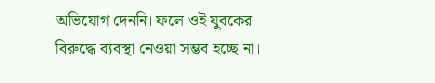অভিযোগ দেননি। ফলে ওই যুবকের বিরুদ্ধে ব্যবস্থা নেওয়া সম্ভব হচ্ছে না।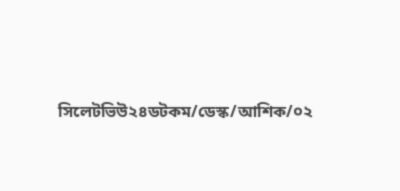সিলেটভিউ২৪ডটকম/ডেস্ক/আশিক/০২